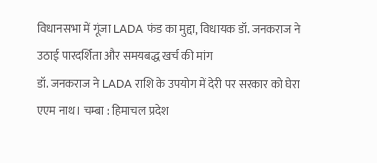विधानसभा में गूंजा LADA फंड का मुद्दा, विधायक डॉ. जनकराज ने उठाई पारदर्शिता और समयबद्ध खर्च की मांग
डॉ. जनकराज ने LADA राशि के उपयोग में देरी पर सरकार को घेरा
एएम नाथ। चम्बा : हिमाचल प्रदेश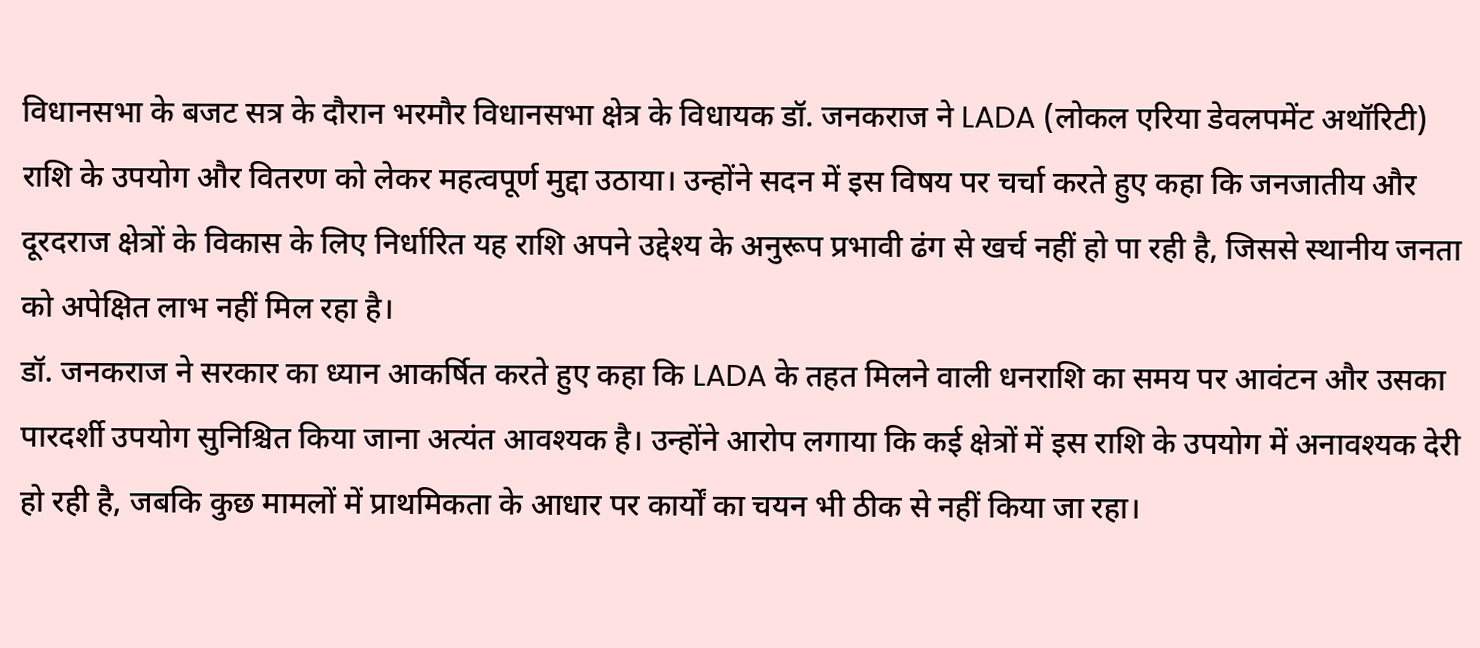विधानसभा के बजट सत्र के दौरान भरमौर विधानसभा क्षेत्र के विधायक डॉ. जनकराज ने LADA (लोकल एरिया डेवलपमेंट अथॉरिटी) राशि के उपयोग और वितरण को लेकर महत्वपूर्ण मुद्दा उठाया। उन्होंने सदन में इस विषय पर चर्चा करते हुए कहा कि जनजातीय और दूरदराज क्षेत्रों के विकास के लिए निर्धारित यह राशि अपने उद्देश्य के अनुरूप प्रभावी ढंग से खर्च नहीं हो पा रही है, जिससे स्थानीय जनता को अपेक्षित लाभ नहीं मिल रहा है।
डॉ. जनकराज ने सरकार का ध्यान आकर्षित करते हुए कहा कि LADA के तहत मिलने वाली धनराशि का समय पर आवंटन और उसका पारदर्शी उपयोग सुनिश्चित किया जाना अत्यंत आवश्यक है। उन्होंने आरोप लगाया कि कई क्षेत्रों में इस राशि के उपयोग में अनावश्यक देरी हो रही है, जबकि कुछ मामलों में प्राथमिकता के आधार पर कार्यों का चयन भी ठीक से नहीं किया जा रहा।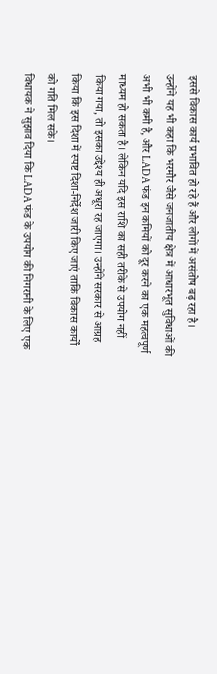इससे विकास कार्य प्रभावित हो रहे हैं और लोगों में असंतोष बढ़ रहा है।
उन्होंने यह भी कहा कि भरमौर जैसे जनजातीय क्षेत्र में आधारभूत सुविधाओं की अभी भी कमी है, और LADA फंड इन कमियों को दूर करने का एक महत्वपूर्ण माध्यम हो सकता है। लेकिन यदि इस राशि का सही तरीके से उपयोग नहीं किया गया, तो इसका उद्देश्य ही अधूरा रह जाएगा। उन्होंने सरकार से आग्रह किया कि इस दिशा में स्पष्ट दिशा-निर्देश जारी किए जाएं ताकि विकास कार्यों को गति मिल सके।
विधायक ने सुझाव दिया कि LADA फंड के उपयोग की निगरानी के लिए एक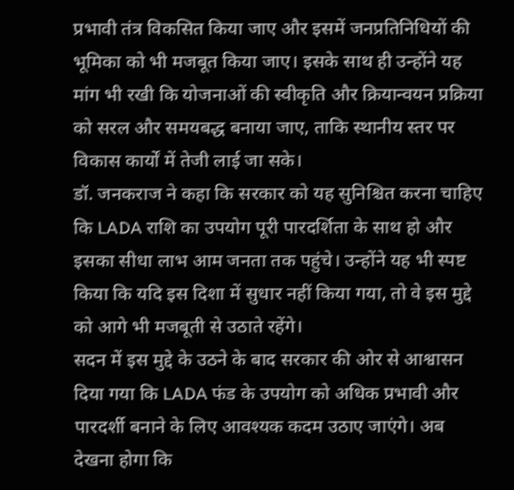प्रभावी तंत्र विकसित किया जाए और इसमें जनप्रतिनिधियों की भूमिका को भी मजबूत किया जाए। इसके साथ ही उन्होंने यह मांग भी रखी कि योजनाओं की स्वीकृति और क्रियान्वयन प्रक्रिया को सरल और समयबद्ध बनाया जाए, ताकि स्थानीय स्तर पर विकास कार्यों में तेजी लाई जा सके।
डॉ. जनकराज ने कहा कि सरकार को यह सुनिश्चित करना चाहिए कि LADA राशि का उपयोग पूरी पारदर्शिता के साथ हो और इसका सीधा लाभ आम जनता तक पहुंचे। उन्होंने यह भी स्पष्ट किया कि यदि इस दिशा में सुधार नहीं किया गया, तो वे इस मुद्दे को आगे भी मजबूती से उठाते रहेंगे।
सदन में इस मुद्दे के उठने के बाद सरकार की ओर से आश्वासन दिया गया कि LADA फंड के उपयोग को अधिक प्रभावी और पारदर्शी बनाने के लिए आवश्यक कदम उठाए जाएंगे। अब देखना होगा कि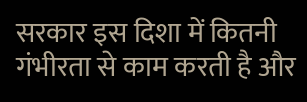सरकार इस दिशा में कितनी गंभीरता से काम करती है और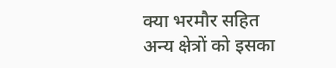क्या भरमौर सहित अन्य क्षेत्रों को इसका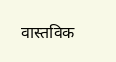वास्तविक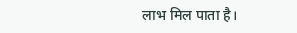लाभ मिल पाता है।